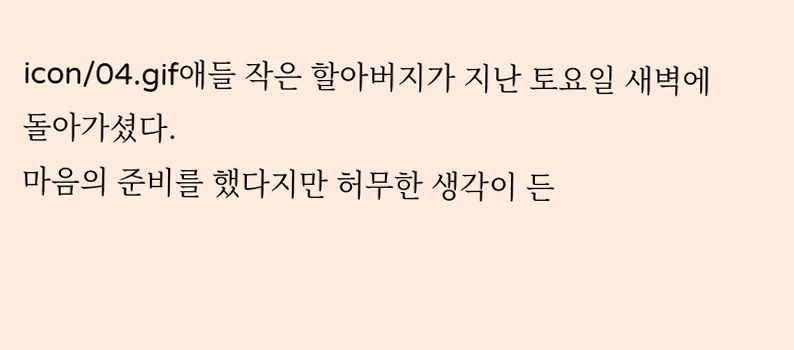icon/04.gif애들 작은 할아버지가 지난 토요일 새벽에 돌아가셨다.
마음의 준비를 했다지만 허무한 생각이 든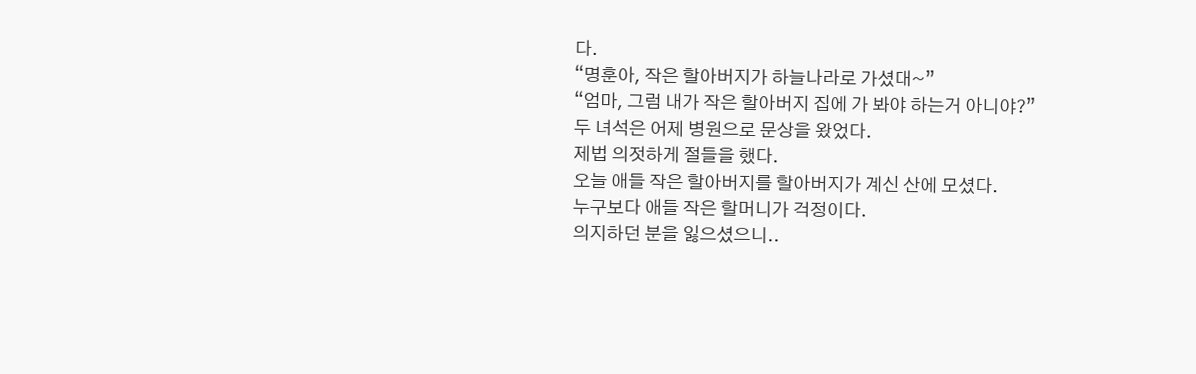다.
“명훈아, 작은 할아버지가 하늘나라로 가셨대~”
“엄마, 그럼 내가 작은 할아버지 집에 가 봐야 하는거 아니야?”
두 녀석은 어제 병원으로 문상을 왔었다.
제법 의젓하게 절들을 했다.
오늘 애들 작은 할아버지를 할아버지가 계신 산에 모셨다.
누구보다 애들 작은 할머니가 걱정이다.
의지하던 분을 잃으셨으니..